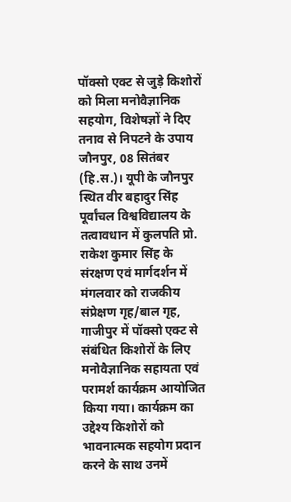पॉक्सो एक्ट से जुड़े किशोरों को मिला मनोवैज्ञानिक सहयोग, विशेषज्ञों ने दिए तनाव से निपटने के उपाय
जौनपुर, 08 सितंबर (हि.स.)। यूपी के जौनपुर स्थित वीर बहादुर सिंह पूर्वांचल विश्वविद्यालय के तत्वावधान में कुलपति प्रो. राकेश कुमार सिंह के संरक्षण एवं मार्गदर्शन में मंगलवार को राजकीय संप्रेक्षण गृह/बाल गृह, गाजीपुर में पॉक्सो एक्ट से संबंधित किशोरों के लिए मनोवैज्ञानिक सहायता एवं परामर्श कार्यक्रम आयोजित किया गया। कार्यक्रम का उद्देश्य किशोरों को भावनात्मक सहयोग प्रदान करने के साथ उनमें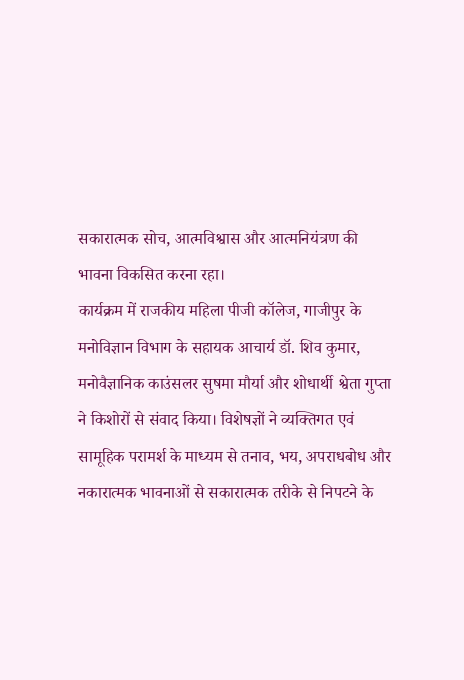सकारात्मक सोच, आत्मविश्वास और आत्मनियंत्रण की भावना विकसित करना रहा।
कार्यक्रम में राजकीय महिला पीजी कॉलेज, गाजीपुर के मनोविज्ञान विभाग के सहायक आचार्य डॉ. शिव कुमार, मनोवैज्ञानिक काउंसलर सुषमा मौर्या और शोधार्थी श्वेता गुप्ता ने किशोरों से संवाद किया। विशेषज्ञों ने व्यक्तिगत एवं सामूहिक परामर्श के माध्यम से तनाव, भय, अपराधबोध और नकारात्मक भावनाओं से सकारात्मक तरीके से निपटने के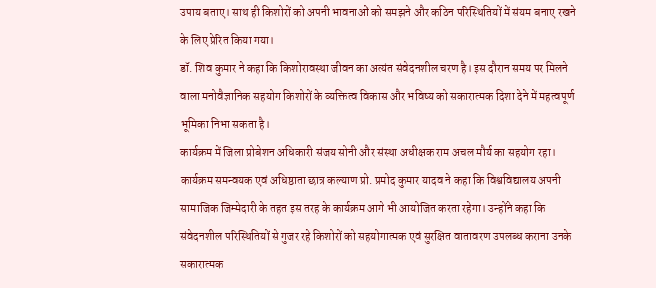उपाय बताए। साथ ही किशोरों को अपनी भावनाओं को समझने और कठिन परिस्थितियों में संयम बनाए रखने के लिए प्रेरित किया गया।
डॉ. शिव कुमार ने कहा कि किशोरावस्था जीवन का अत्यंत संवेदनशील चरण है। इस दौरान समय पर मिलने वाला मनोवैज्ञानिक सहयोग किशोरों के व्यक्तित्व विकास और भविष्य को सकारात्मक दिशा देने में महत्वपूर्ण भूमिका निभा सकता है।
कार्यक्रम में जिला प्रोबेशन अधिकारी संजय सोनी और संस्था अधीक्षक राम अचल मौर्य का सहयोग रहा। कार्यक्रम समन्वयक एवं अधिष्ठाता छात्र कल्याण प्रो. प्रमोद कुमार यादव ने कहा कि विश्वविद्यालय अपनी सामाजिक जिम्मेदारी के तहत इस तरह के कार्यक्रम आगे भी आयोजित करता रहेगा। उन्होंने कहा कि संवेदनशील परिस्थितियों से गुजर रहे किशोरों को सहयोगात्मक एवं सुरक्षित वातावरण उपलब्ध कराना उनके सकारात्मक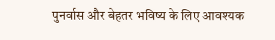पुनर्वास और बेहतर भविष्य के लिए आवश्यक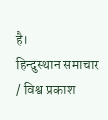है।
हिन्दुस्थान समाचार / विश्व प्रकाश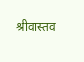श्रीवास्तव